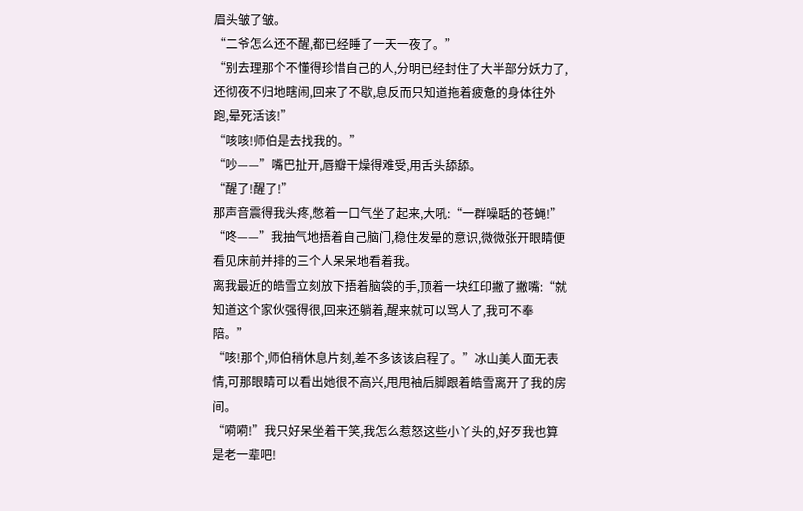眉头皱了皱。
“二爷怎么还不醒,都已经睡了一天一夜了。”
“别去理那个不懂得珍惜自己的人,分明已经封住了大半部分妖力了,还彻夜不归地瞎闹,回来了不歇,息反而只知道拖着疲惫的身体往外跑,晕死活该!”
“咳咳!师伯是去找我的。”
“吵——”嘴巴扯开,唇瓣干燥得难受,用舌头舔舔。
“醒了!醒了!”
那声音震得我头疼,憋着一口气坐了起来,大吼:“一群噪聒的苍蝇!”
“咚——”我抽气地捂着自己脑门,稳住发晕的意识,微微张开眼睛便看见床前并排的三个人呆呆地看着我。
离我最近的皓雪立刻放下捂着脑袋的手,顶着一块红印撇了撇嘴:“就知道这个家伙强得很,回来还躺着,醒来就可以骂人了,我可不奉陪。”
“咳!那个,师伯稍休息片刻,差不多该该启程了。”冰山美人面无表情,可那眼睛可以看出她很不高兴,甩甩袖后脚跟着皓雪离开了我的房间。
“嗬嗬!”我只好呆坐着干笑,我怎么惹怒这些小丫头的,好歹我也算是老一辈吧!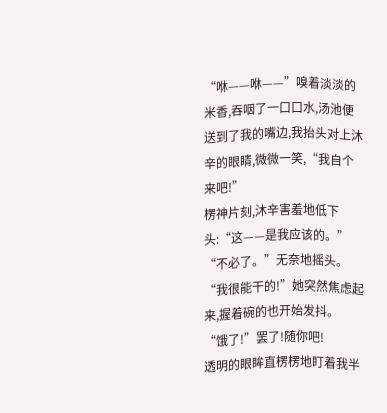“咻——咻——”嗅着淡淡的米香,吞咽了一口口水,汤池便送到了我的嘴边,我抬头对上沐辛的眼睛,微微一笑,“我自个来吧!”
楞神片刻,沐辛害羞地低下头:“这——是我应该的。”
“不必了。”无奈地摇头。
“我很能干的!”她突然焦虑起来,握着碗的也开始发抖。
“饿了!”罢了!随你吧!
透明的眼眸直楞楞地盯着我半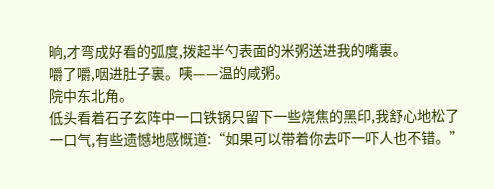晌,才弯成好看的弧度,拨起半勺表面的米粥送进我的嘴裏。
嚼了嚼,咽进肚子裏。咦——温的咸粥。
院中东北角。
低头看着石子玄阵中一口铁锅只留下一些烧焦的黑印,我舒心地松了一口气,有些遗憾地感慨道:“如果可以带着你去吓一吓人也不错。”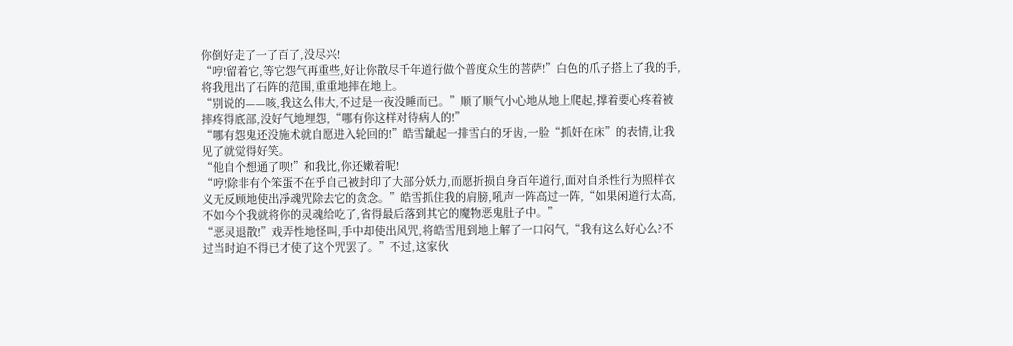你倒好走了一了百了,没尽兴!
“哼!留着它,等它怨气再重些,好让你散尽千年道行做个普度众生的菩萨!”白色的爪子搭上了我的手,将我甩出了石阵的范围,重重地摔在地上。
“别说的——咳,我这么伟大,不过是一夜没睡而已。”顺了顺气小心地从地上爬起,撑着要心疼着被摔疼得底部,没好气地埋怨,“哪有你这样对待病人的!”
“哪有怨鬼还没施术就自愿进入轮回的!”皓雪龇起一排雪白的牙齿,一脸“抓奸在床”的表情,让我见了就觉得好笑。
“他自个想通了呗!”和我比,你还嫩着呢!
“哼!除非有个笨蛋不在乎自己被封印了大部分妖力,而愿折损自身百年道行,面对自杀性行为照样衣义无反顾地使出凈魂咒除去它的贪念。”皓雪抓住我的肩膀,吼声一阵高过一阵,“如果闲道行太高,不如今个我就将你的灵魂给吃了,省得最后落到其它的魔物恶鬼肚子中。”
“恶灵退散!”戏弄性地怪叫,手中却使出风咒,将皓雪甩到地上解了一口闷气,“我有这么好心么?不过当时迫不得已才使了这个咒罢了。”不过,这家伙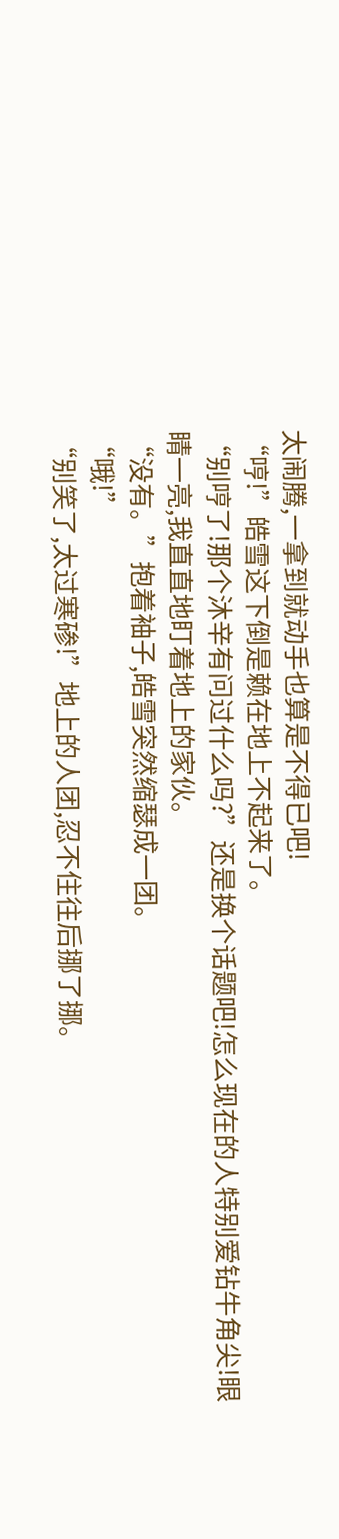太闹腾,一拿到就动手也算是不得已吧!
“哼!”皓雪这下倒是赖在地上不起来了。
“别哼了!那个沐辛有问过什么吗?”还是换个话题吧!怎么现在的人特别爱钻牛角尖!眼睛一亮,我直直地盯着地上的家伙。
“没有。”抱着袖子,皓雪突然缩瑟成一团。
“哦!”
“别笑了,太过寒碜!”地上的人团,忍不住往后挪了挪。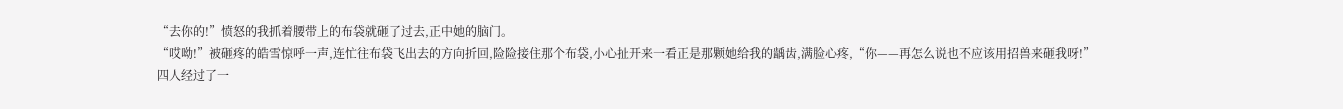“去你的!”愤怒的我抓着腰带上的布袋就砸了过去,正中她的脑门。
“哎呦!”被砸疼的皓雪惊呼一声,连忙往布袋飞出去的方向折回,险险接住那个布袋,小心扯开来一看正是那颗她给我的龋齿,满脸心疼,“你——再怎么说也不应该用招兽来砸我呀!”
四人经过了一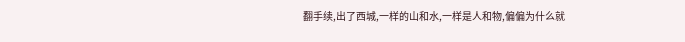翻手续,出了西城,一样的山和水,一样是人和物,偏偏为什么就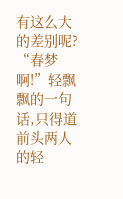有这么大的差别呢?
“春梦啊!”轻飘飘的一句话,只得道前头两人的轻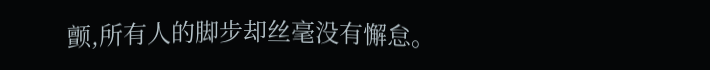颤,所有人的脚步却丝毫没有懈怠。